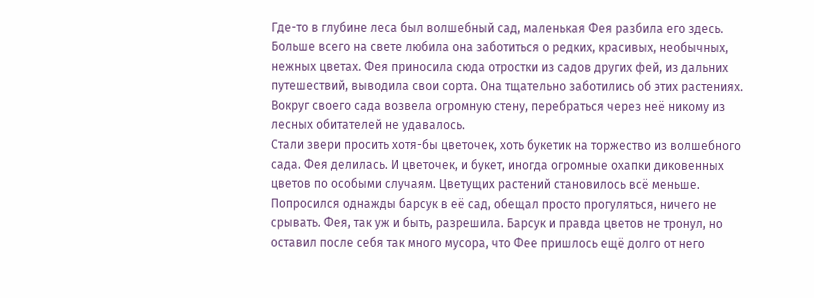Где-то в глубине леса был волшебный сад, маленькая Фея разбила его здесь. Больше всего на свете любила она заботиться о редких, красивых, необычных, нежных цветах. Фея приносила сюда отростки из садов других фей, из дальних путешествий, выводила свои сорта. Она тщательно заботились об этих растениях. Вокруг своего сада возвела огромную стену, перебраться через неё никому из лесных обитателей не удавалось.
Стали звери просить хотя-бы цветочек, хоть букетик на торжество из волшебного сада. Фея делилась. И цветочек, и букет, иногда огромные охапки диковенных цветов по особыми случаям. Цветущих растений становилось всё меньше.
Попросился однажды барсук в её сад, обещал просто прогуляться, ничего не срывать. Фея, так уж и быть, разрешила. Барсук и правда цветов не тронул, но оставил после себя так много мусора, что Фее пришлось ещё долго от него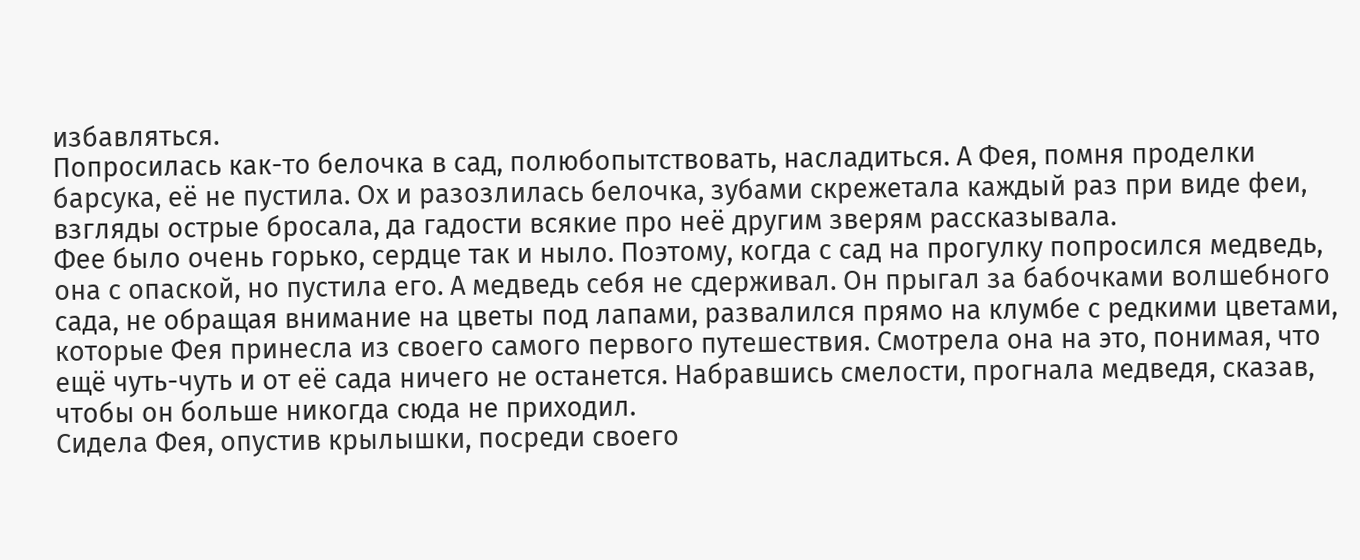избавляться.
Попросилась как-то белочка в сад, полюбопытствовать, насладиться. А Фея, помня проделки барсука, её не пустила. Ох и разозлилась белочка, зубами скрежетала каждый раз при виде феи, взгляды острые бросала, да гадости всякие про неё другим зверям рассказывала.
Фее было очень горько, сердце так и ныло. Поэтому, когда с сад на прогулку попросился медведь, она с опаской, но пустила его. А медведь себя не сдерживал. Он прыгал за бабочками волшебного сада, не обращая внимание на цветы под лапами, развалился прямо на клумбе с редкими цветами, которые Фея принесла из своего самого первого путешествия. Смотрела она на это, понимая, что ещё чуть-чуть и от её сада ничего не останется. Набравшись смелости, прогнала медведя, сказав, чтобы он больше никогда сюда не приходил.
Сидела Фея, опустив крылышки, посреди своего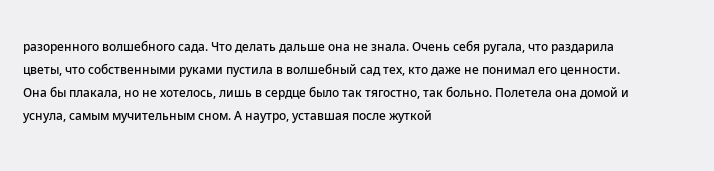разоренного волшебного сада. Что делать дальше она не знала. Очень себя ругала, что раздарила цветы, что собственными руками пустила в волшебный сад тех, кто даже не понимал его ценности. Она бы плакала, но не хотелось, лишь в сердце было так тягостно, так больно. Полетела она домой и уснула, самым мучительным сном. А наутро, уставшая после жуткой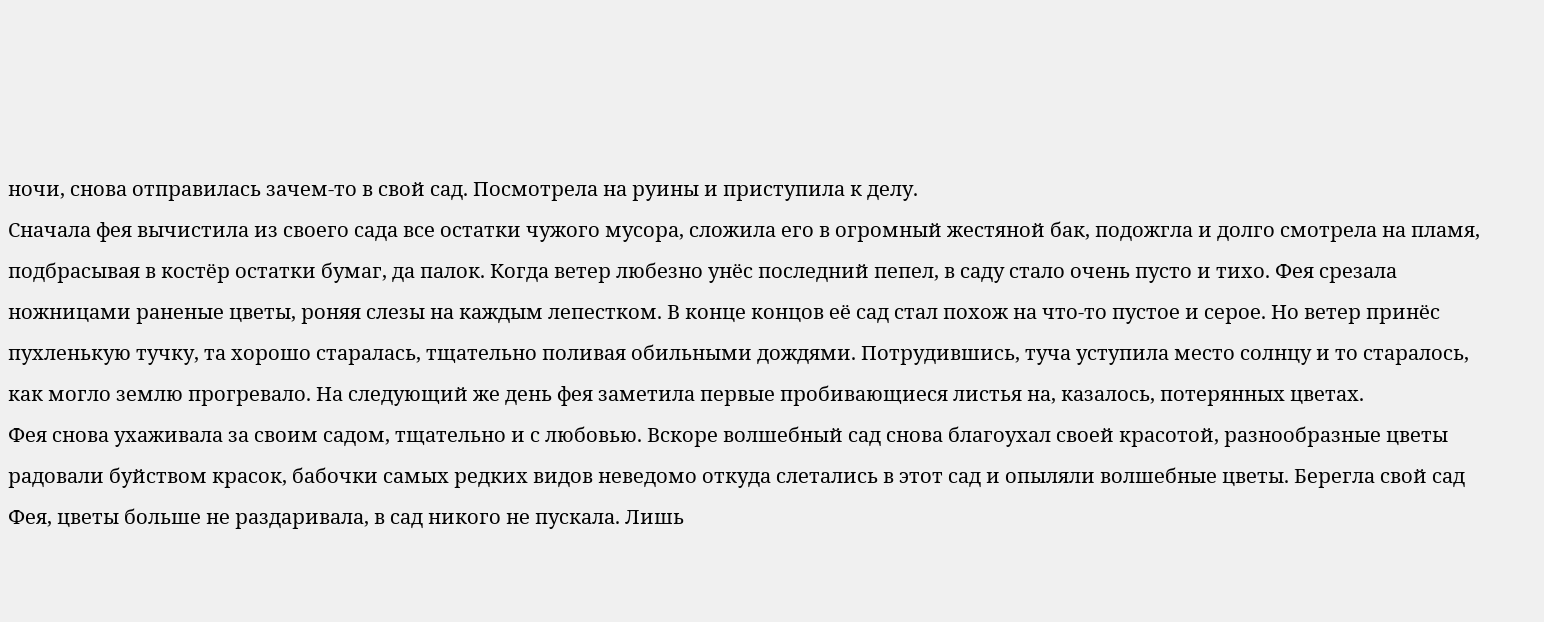ночи, снова отправилась зачем-то в свой сад. Посмотрела на руины и приступила к делу.
Сначала фея вычистила из своего сада все остатки чужого мусора, сложила его в огромный жестяной бак, подожгла и долго смотрела на пламя, подбрасывая в костёр остатки бумаг, да палок. Когда ветер любезно унёс последний пепел, в саду стало очень пусто и тихо. Фея срезала ножницами раненые цветы, роняя слезы на каждым лепестком. В конце концов её сад стал похож на что-то пустое и серое. Но ветер принёс пухленькую тучку, та хорошо старалась, тщательно поливая обильными дождями. Потрудившись, туча уступила место солнцу и то старалось, как могло землю прогревало. На следующий же день фея заметила первые пробивающиеся листья на, казалось, потерянных цветах.
Фея снова ухаживала за своим садом, тщательно и с любовью. Вскоре волшебный сад снова благоухал своей красотой, разнообразные цветы радовали буйством красок, бабочки самых редких видов неведомо откуда слетались в этот сад и опыляли волшебные цветы. Берегла свой сад Фея, цветы больше не раздаривала, в сад никого не пускала. Лишь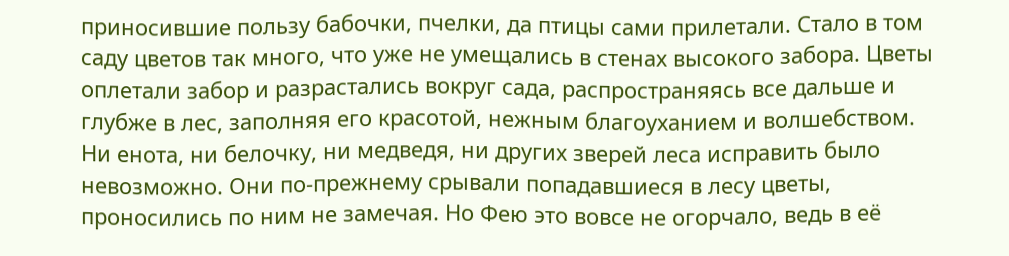приносившие пользу бабочки, пчелки, да птицы сами прилетали. Стало в том саду цветов так много, что уже не умещались в стенах высокого забора. Цветы оплетали забор и разрастались вокруг сада, распространяясь все дальше и глубже в лес, заполняя его красотой, нежным благоуханием и волшебством.
Ни енота, ни белочку, ни медведя, ни других зверей леса исправить было невозможно. Они по-прежнему срывали попадавшиеся в лесу цветы, проносились по ним не замечая. Но Фею это вовсе не огорчало, ведь в её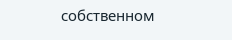собственном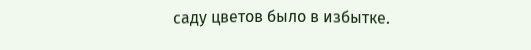саду цветов было в избытке.